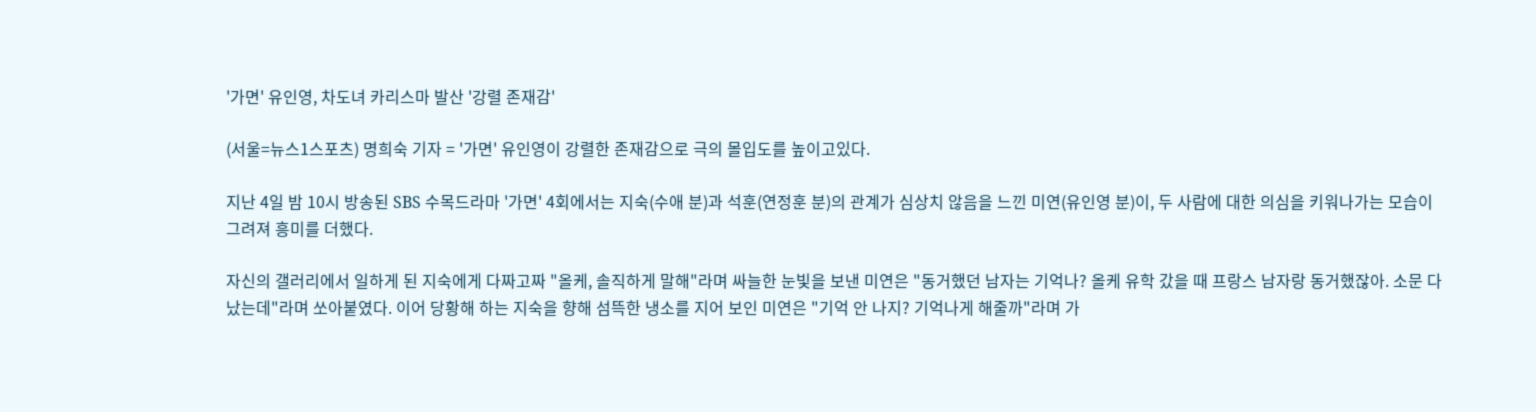'가면' 유인영, 차도녀 카리스마 발산 '강렬 존재감'

(서울=뉴스1스포츠) 명희숙 기자 = '가면' 유인영이 강렬한 존재감으로 극의 몰입도를 높이고있다.

지난 4일 밤 10시 방송된 SBS 수목드라마 '가면' 4회에서는 지숙(수애 분)과 석훈(연정훈 분)의 관계가 심상치 않음을 느낀 미연(유인영 분)이, 두 사람에 대한 의심을 키워나가는 모습이 그려져 흥미를 더했다.

자신의 갤러리에서 일하게 된 지숙에게 다짜고짜 "올케, 솔직하게 말해"라며 싸늘한 눈빛을 보낸 미연은 "동거했던 남자는 기억나? 올케 유학 갔을 때 프랑스 남자랑 동거했잖아. 소문 다 났는데"라며 쏘아붙였다. 이어 당황해 하는 지숙을 향해 섬뜩한 냉소를 지어 보인 미연은 "기억 안 나지? 기억나게 해줄까"라며 가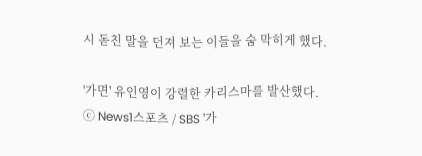시 돋친 말을 던져 보는 이들을 숨 막히게 했다.

'가면' 유인영이 강렬한 카리스마를 발산했다. ⓒ News1스포츠 / SBS '가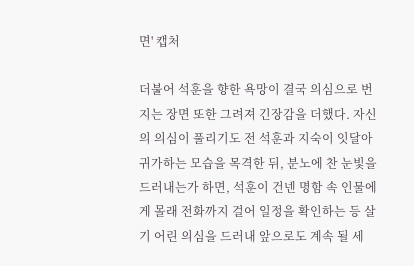면' 캡처

더불어 석훈을 향한 욕망이 결국 의심으로 번지는 장면 또한 그려져 긴장감을 더했다. 자신의 의심이 풀리기도 전 석훈과 지숙이 잇달아 귀가하는 모습을 목격한 뒤, 분노에 찬 눈빛을 드러내는가 하면, 석훈이 건넨 명함 속 인물에게 몰래 전화까지 걸어 일정을 확인하는 등 살기 어린 의심을 드러내 앞으로도 계속 될 세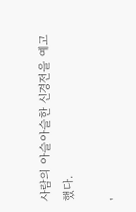사람의 아슬아슬한 신경전을 예고했다.

'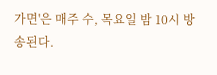가면'은 매주 수, 목요일 밤 10시 방송된다.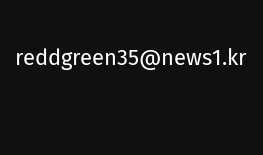reddgreen35@news1.kr